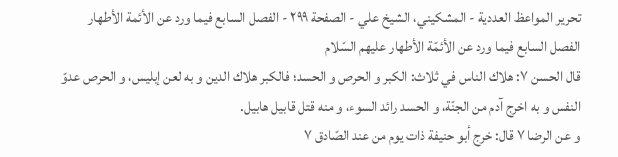تحرير المواعظ العددية - المشكيني، الشيخ علي - الصفحة ٢٩٩ - الفصل السابع فيما ورد عن الأئمة الأطهار
الفصل السابع فيما ورد عن الأئمّة الأطهار عليهم السّلام
قال الحسن ٧: هلاك الناس في ثلاث: الكبر و الحرص و الحسد؛ فالكبر هلاك الدين و به لعن إبليس، و الحرص عدوّ النفس و به اخرج آدم من الجنّة، و الحسد رائد السوء، و منه قتل قابيل هابيل.
و عن الرضا ٧ قال: خرج أبو حنيفة ذات يوم من عند الصّادق ٧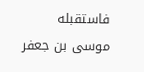فاستقبله موسى بن جعفر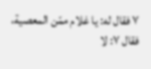٧ فقال له: يا غلام ممّن المعصية، فقال ٧: لا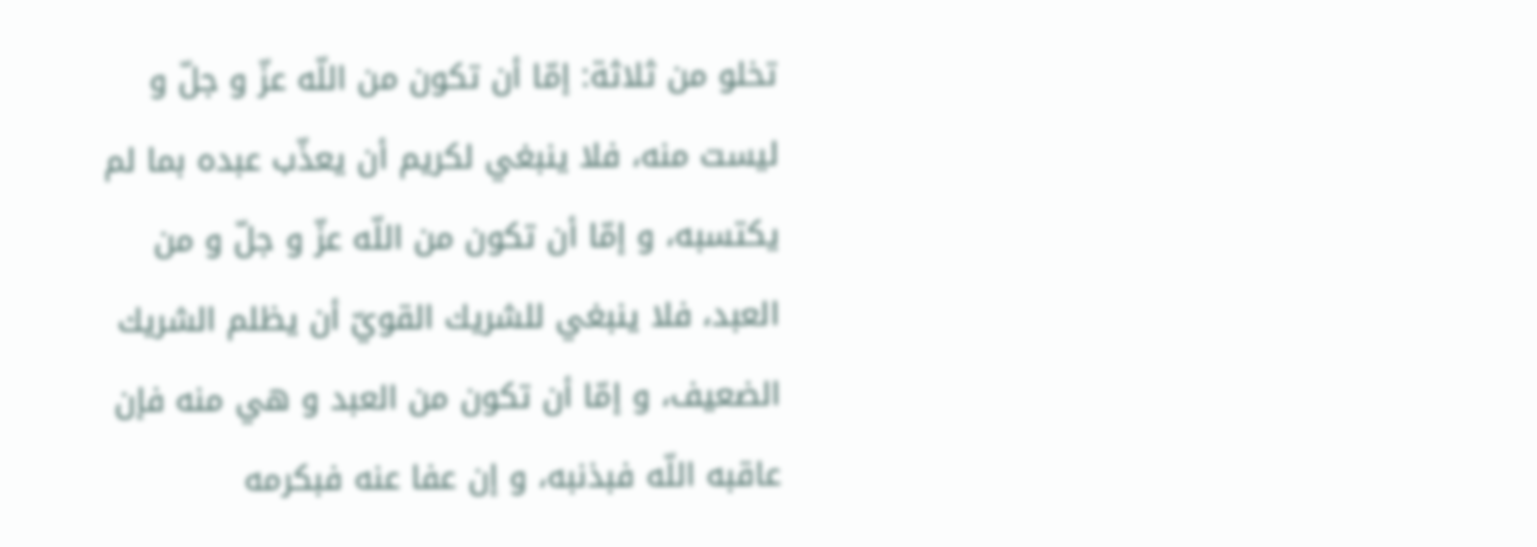تخلو من ثلاثة: إمّا أن تكون من اللّه عزّ و جلّ و ليست منه، فلا ينبغي لكريم أن يعذّب عبده بما لم يكتسبه، و إمّا أن تكون من اللّه عزّ و جلّ و من العبد، فلا ينبغي للشريك القويّ أن يظلم الشريك الضعيف، و إمّا أن تكون من العبد و هي منه فإن عاقبه اللّه فبذنبه، و إن عفا عنه فبكرمه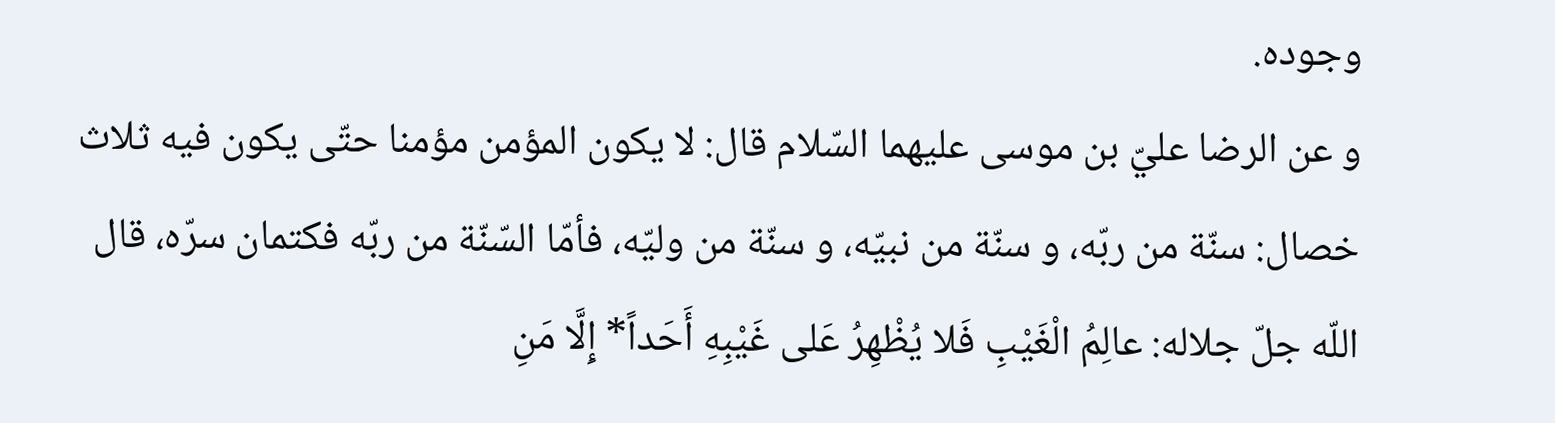وجوده.
و عن الرضا عليّ بن موسى عليهما السّلام قال: لا يكون المؤمن مؤمنا حتّى يكون فيه ثلاث خصال: سنّة من ربّه، و سنّة من نبيّه، و سنّة من وليّه، فأمّا السّنّة من ربّه فكتمان سرّه، قال اللّه جلّ جلاله: عالِمُ الْغَيْبِ فَلا يُظْهِرُ عَلى غَيْبِهِ أَحَداً* إِلَّا مَنِ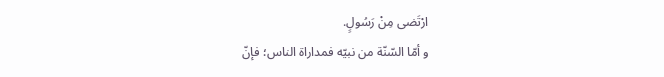ارْتَضى مِنْ رَسُولٍ.
و أمّا السّنّة من نبيّه فمداراة الناس؛ فإنّ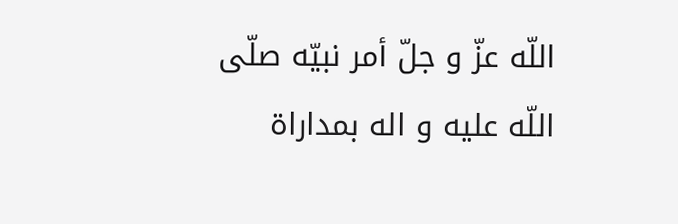اللّه عزّ و جلّ أمر نبيّه صلّى اللّه عليه و اله بمداراة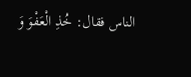الناس فقال: خُذِ الْعَفْوَ وَ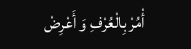أْمُرْ بِالْعُرْفِ وَ أَعْرِضْ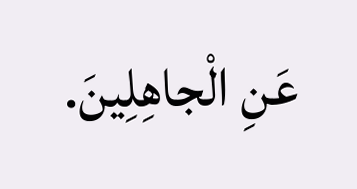عَنِ الْجاهِلِينَ.